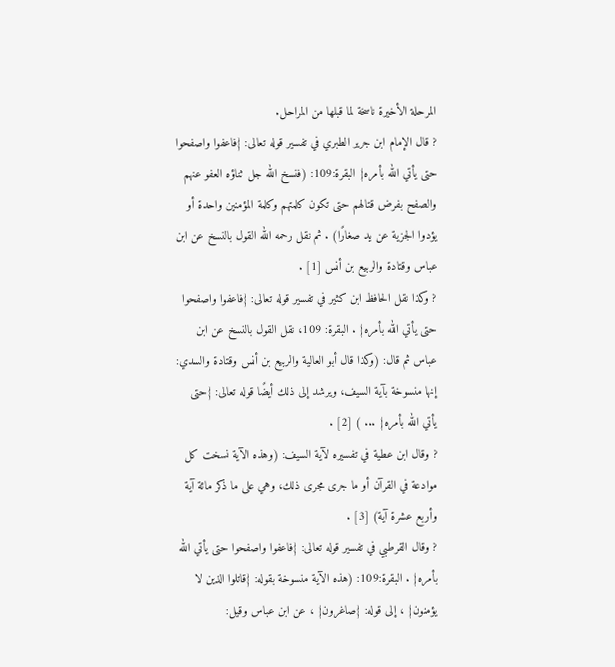المرحلة الأخيرة ناسخة لما قبلها من المراحل.
? قال الإمام ابن جرير الطبري في تفسير قوله تعالى: {فاعفوا واصفحوا حتى يأتي الله بأمره} البقرة:109: (فنسخ الله جل ثناؤه العفو عنهم والصفح بفرض قتالهم حتى تكون كلمتهم وكلمة المؤمنين واحدة أو يؤدوا الجزية عن يد صغارًا) . ثم نقل رحمه الله القول بالنسخ عن ابن عباس وقتادة والربيع بن أنس [1] .
? وكذا نقل الحافظ ابن كثير في تفسير قوله تعالى: {فاعفوا واصفحوا حتى يأتي الله بأمره} . البقرة: 109، نقل القول بالنسخ عن ابن عباس ثم قال: (وكذا قال أبو العالية والربيع بن أنس وقتادة والسدي: إنها منسوخة بآية السيف، ويرشد إلى ذلك أيضًا قوله تعالى: {حتى يأتي الله بأمره} ... ) [2] .
? وقال ابن عطية في تفسيره لآية السيف: (وهذه الآية نسخت كل موادعة في القرآن أو ما جرى مجرى ذلك، وهي على ما ذكر مائة آية وأربع عشرة آية) [3] .
? وقال القرطبي في تفسير قوله تعالى: {فاعفوا واصفحوا حتى يأتي الله بأمره} . البقرة:109: (هذه الآية منسوخة بقوله: {قاتلوا الذين لا يؤمنون} ، إلى قوله: {صاغرون} ، عن ابن عباس وقيل: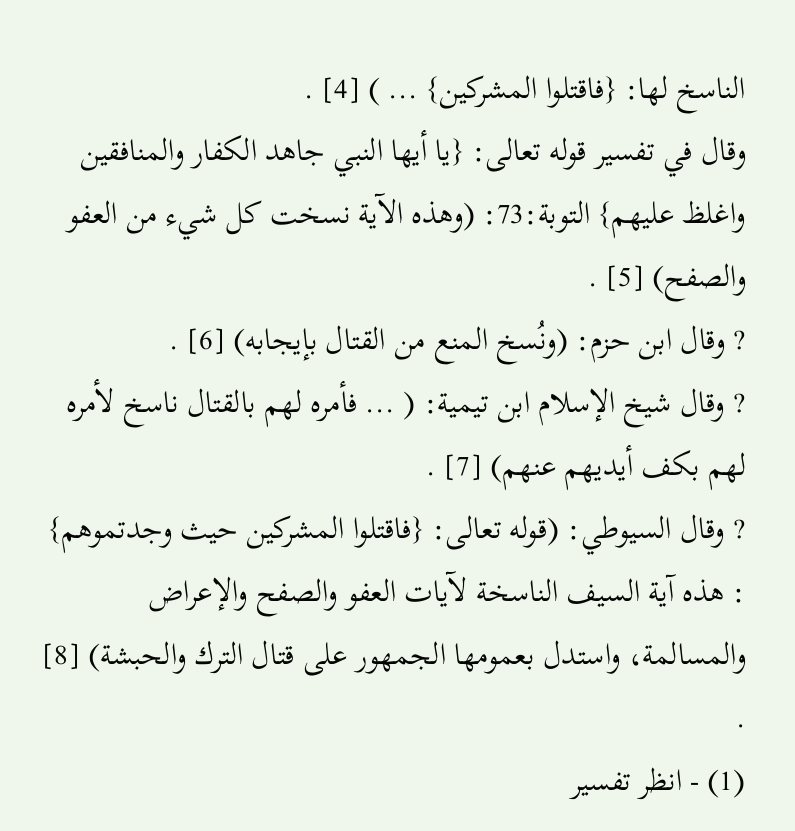الناسخ لها: {فاقتلوا المشركين} ... ) [4] .
وقال في تفسير قوله تعالى: {يا أيها النبي جاهد الكفار والمنافقين واغلظ عليهم} التوبة:73: (وهذه الآية نسخت كل شيء من العفو والصفح) [5] .
? وقال ابن حزم: (ونُسخ المنع من القتال بإيجابه) [6] .
? وقال شيخ الإسلام ابن تيمية: ( ... فأمره لهم بالقتال ناسخ لأمره لهم بكف أيديهم عنهم) [7] .
? وقال السيوطي: (قوله تعالى: {فاقتلوا المشركين حيث وجدتموهم} : هذه آية السيف الناسخة لآيات العفو والصفح والإعراض والمسالمة، واستدل بعمومها الجمهور على قتال الترك والحبشة) [8] .
(1) - انظر تفسير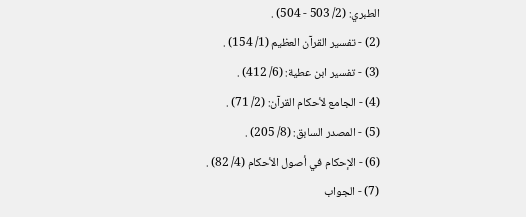الطبري: (2/ 503 - 504) .
(2) - تفسير القرآن العظيم (1/ 154) .
(3) - تفسير ابن عطية: (6/ 412) .
(4) - الجامع لأحكام القرآن: (2/ 71) .
(5) - المصدر السابق: (8/ 205) .
(6) - الإحكام في أصول الأحكام (4/ 82) .
(7) - الجواب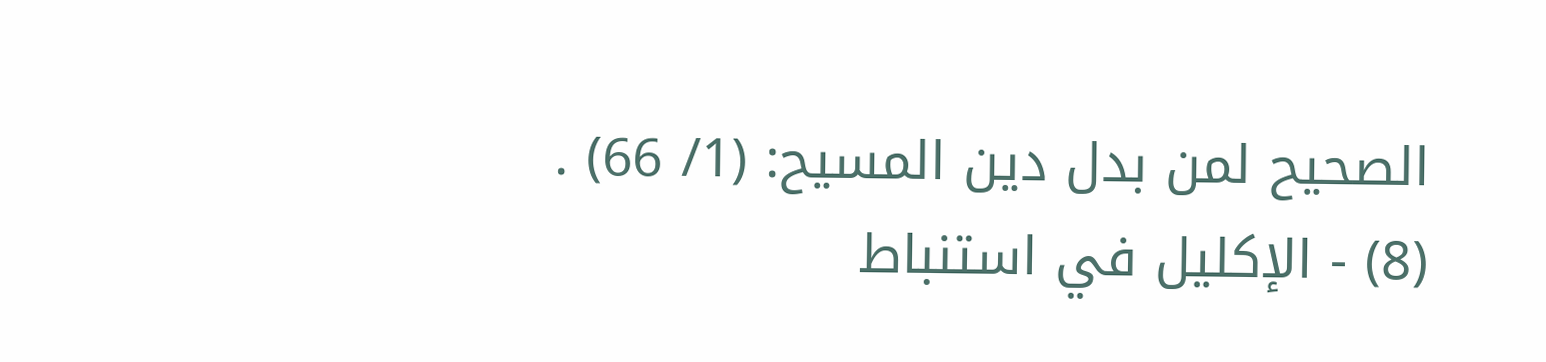الصحيح لمن بدل دين المسيح: (1/ 66) .
(8) - الإكليل في استنباط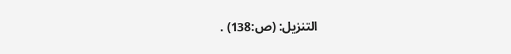التنزيل: (ص:138) .